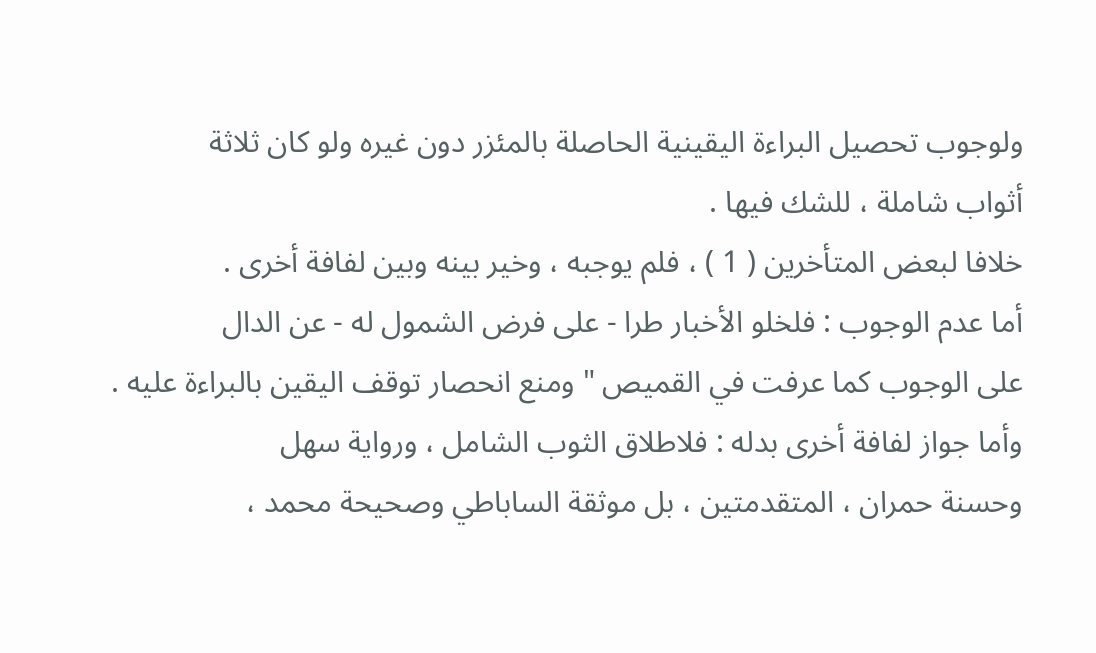ولوجوب تحصيل البراءة اليقينية الحاصلة بالمئزر دون غيره ولو كان ثلاثة
أثواب شاملة ، للشك فيها .
خلافا لبعض المتأخرين ( 1 ) ، فلم يوجبه ، وخير بينه وبين لفافة أخرى .
أما عدم الوجوب : فلخلو الأخبار طرا - على فرض الشمول له - عن الدال
على الوجوب كما عرفت في القميص " ومنع انحصار توقف اليقين بالبراءة عليه .
وأما جواز لفافة أخرى بدله : فلاطلاق الثوب الشامل ، ورواية سهل
وحسنة حمران ، المتقدمتين ، بل موثقة الساباطي وصحيحة محمد ،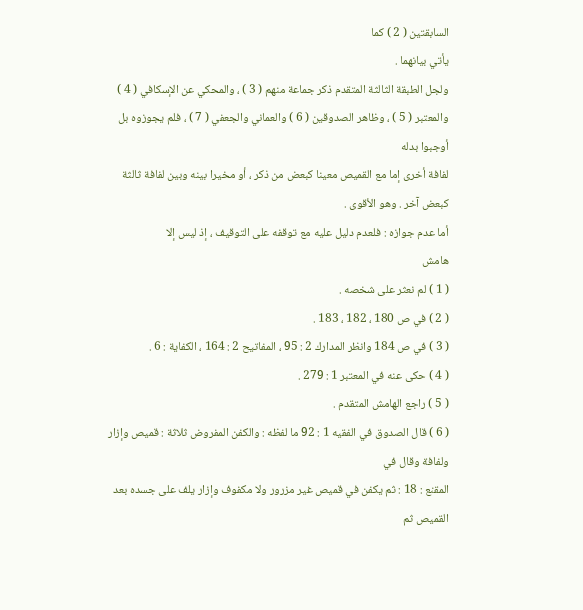السابقتين ( 2 ) كما
يأتي بيانهما .
ولجل الطبقة الثالثة المتقدم ذكر جماعة منهم ( 3 ) ، والمحكي عن الإسكافي ( 4 )
والمعتبر ( 5 ) ، وظاهر الصدوقين ( 6 ) والعماني والجعفي ( 7 ) ، فلم يجوزوه بل أوجبوا بدله
لفافة أخرى إما مع القميص معينا كبعض من ذكر ، أو مخيرا بينه وبين لفافة ثالثة
كبعض آخر . وهو الأقوى .
أما عدم جوازه : فلعدم دليل عليه مع توقفه على التوقيف ، إذ ليس إلا
هامش
( 1 ) لم نعثر على شخصه .
( 2 ) في ص 180 ، 182 ، 183 .
( 3 ) في ص 184 وانظر المدارك 2 : 95 ، المفاتيح 2 : 164 ، الكفاية : 6 .
( 4 ) حكى عنه في المعتبر 1 : 279 .
( 5 ) راجع الهامش المتقدم .
( 6 ) قال الصدوق في الفقيه 1 : 92 ما لفظه : والكفن المفروض ثلاثة : قميص وإزار ولفافة وقال في
المقنع : 18 : ثم يكفن في قميص غير مزرور ولا مكفوف وإزار يلف على جسده بعد القميص ثم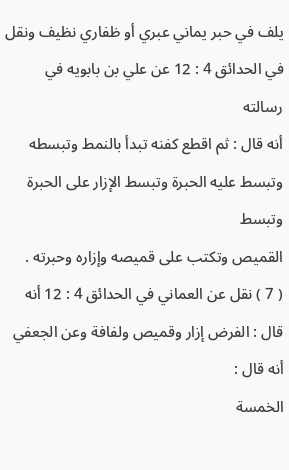يلف في حبر يماني عبري أو ظفاري نظيف ونقل في الحدائق 4 : 12 عن علي بن بابويه في رسالته
أنه قال : ثم اقطع كفنه تبدأ بالنمط وتبسطه وتبسط عليه الحبرة وتبسط الإزار على الحبرة وتبسط
القميص وتكتب على قميصه وإزاره وحبرته .
( 7 ) نقل عن العماني في الحدائق 4 : 12 أنه قال : الفرض إزار وقميص ولفافة وعن الجعفي أنه قال :
الخمسة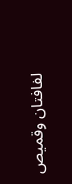لفافتان وقميص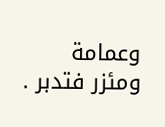وعمامة ومئزر فتدبر .